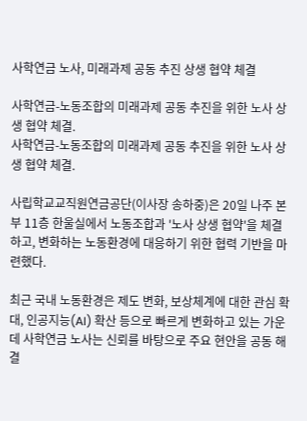사학연금 노사, 미래과제 공동 추진 상생 협약 체결

사학연금-노동조합의 미래과제 공동 추진을 위한 노사 상생 협약 체결.
사학연금-노동조합의 미래과제 공동 추진을 위한 노사 상생 협약 체결.

사립학교교직원연금공단(이사장 송하중)은 20일 나주 본부 11층 한울실에서 노동조합과 '노사 상생 협약'을 체결하고, 변화하는 노동환경에 대응하기 위한 협력 기반을 마련했다.

최근 국내 노동환경은 제도 변화, 보상체계에 대한 관심 확대, 인공지능(AI) 확산 등으로 빠르게 변화하고 있는 가운데 사학연금 노사는 신뢰를 바탕으로 주요 현안을 공동 해결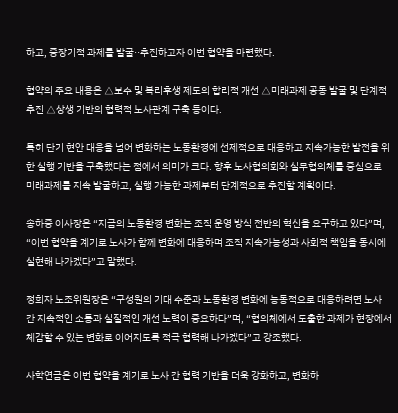하고, 중장기적 과제를 발굴··추진하고자 이번 협약을 마련했다.

협약의 주요 내용은 △보수 및 복리후생 제도의 합리적 개선 △미래과제 공동 발굴 및 단계적 추진 △상생 기반의 협력적 노사관계 구축 등이다.

특히 단기 현안 대응을 넘어 변화하는 노동환경에 선제적으로 대응하고 지속가능한 발전을 위한 실행 기반을 구축했다는 점에서 의미가 크다. 향후 노사협의회와 실무협의체를 중심으로 미래과제를 지속 발굴하고, 실행 가능한 과제부터 단계적으로 추진할 계획이다.

송하중 이사장은 “지금의 노동환경 변화는 조직 운영 방식 전반의 혁신을 요구하고 있다”며, “이번 협약을 계기로 노사가 함께 변화에 대응하며 조직 지속가능성과 사회적 책임을 동시에 실현해 나가겠다”고 말했다.

정희자 노조위원장은 “구성원의 기대 수준과 노동환경 변화에 능동적으로 대응하려면 노사 간 지속적인 소통과 실질적인 개선 노력이 중요하다”며, “협의체에서 도출한 과제가 현장에서 체감할 수 있는 변화로 이어지도록 적극 협력해 나가겠다”고 강조했다.

사학연금은 이번 협약을 계기로 노사 간 협력 기반을 더욱 강화하고, 변화하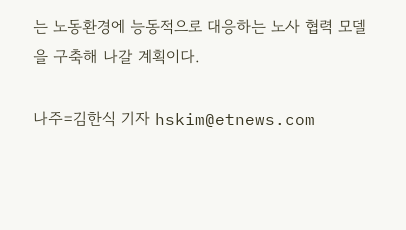는 노동환경에 능동적으로 대응하는 노사 협력 모델을 구축해 나갈 계획이다.

나주=김한식 기자 hskim@etnews.com